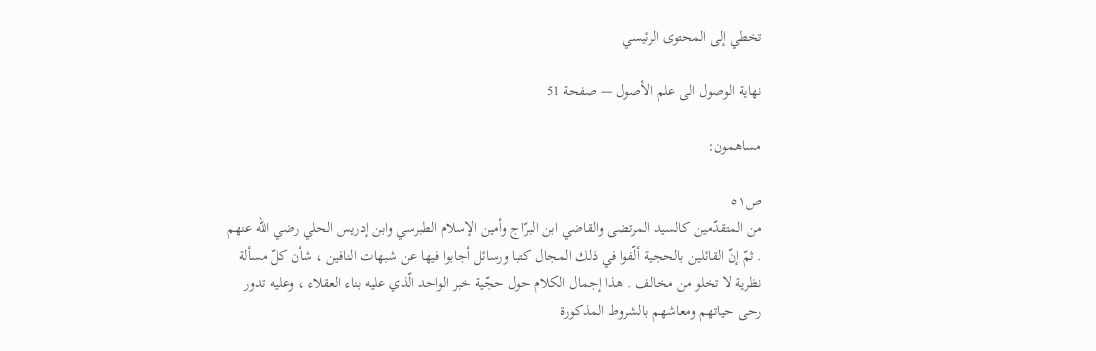تخطي إلى المحتوى الرئيسي

نهاية الوصول الى علم الأصول — صفحة 51

مساهمون:

ص٥١
من المتقدّمين كالسيد المرتضى والقاضي ابن البرّاج وأمين الإسلام الطبرسي وابن إدريس الحلي رضي اللّه عنهم . ثمّ إنّ القائلين بالحجية ألّفوا في ذلك المجال كتبا ورسائل أجابوا فيها عن شبهات النافين ، شأن كلّ مسألة نظرية لا تخلو من مخالف . هذا إجمال الكلام حول حجّية خبر الواحد الّذي عليه بناء العقلاء ، وعليه تدور رحى حياتهم ومعاشهم بالشروط المذكورة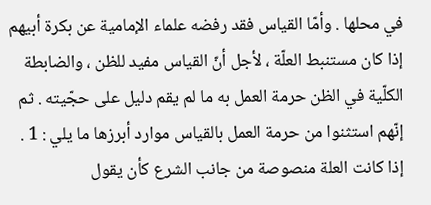في محلها . وأمّا القياس فقد رفضه علماء الإمامية عن بكرة أبيهم إذا كان مستنبط العلّة ، لأجل أنّ القياس مفيد للظن ، والضابطة الكلّية في الظن حرمة العمل به ما لم يقم دليل على حجّيته . ثم إنّهم استثنوا من حرمة العمل بالقياس موارد أبرزها ما يلي : 1 . إذا كانت العلة منصوصة من جانب الشرع كأن يقول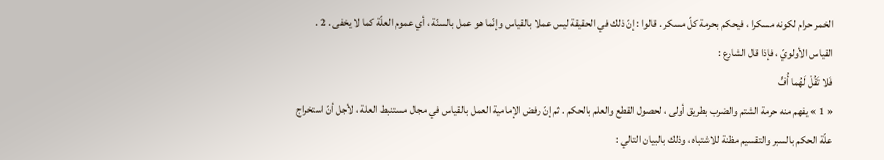الخمر حرام لكونه مسكرا ، فيحكم بحرمة كلّ مسكر . قالوا : إنّ ذلك في الحقيقة ليس عملا بالقياس وإنّما هو عمل بالسنّة ، أي عموم العلّة كما لا يخفى . 2 . القياس الأولويّ ، فإذا قال الشارع :
فَلا تَقُلْ لَهُما أُفٍّ
« 1 » يفهم منه حرمة الشتم والضرب بطريق أولى ، لحصول القطع والعلم بالحكم . ثم إنّ رفض الإمامية العمل بالقياس في مجال مستنبط العلة ، لأجل أنّ استخراج علّة الحكم بالسبر والتقسيم مظنة للاشتباه ، وذلك بالبيان التالي :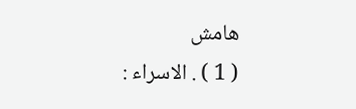هامش
( 1 ) . الاسراء :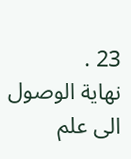23 .
نهاية الوصول الى علم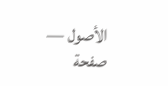الأصول — صفحة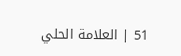51 | العلامة الحلي